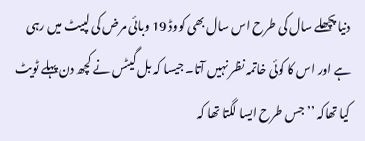دنیا پچھلے سال کی طرح اس سال بھی کووڈ 19 وبائی مرض کی لپیٹ میں رہی ہے اور اس کا کوئی خاتمہ نظر نہیں آتا۔ جیسا کہ بل گیٹس نے کچھ دن پہلے ٹویٹ کیا تھاکہ ’’جس طرح ایسا لگتا تھا کہ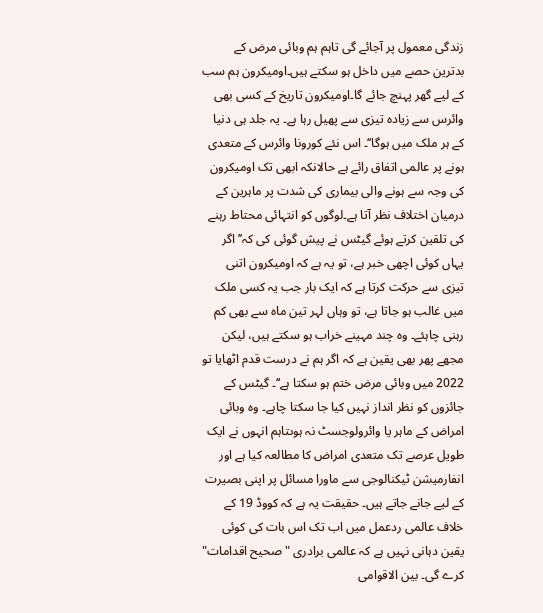زندگی معمول پر آجائے گی تاہم ہم وبائی مرض کے بدترین حصے میں داخل ہو سکتے ہیں۔اومیکرون ہم سب کے لیے گھر پہنچ جائے گا۔اومیکرون تاریخ کے کسی بھی وائرس سے زیادہ تیزی سے پھیل رہا ہے۔ یہ جلد ہی دنیا کے ہر ملک میں ہوگا‘‘۔ اس نئے کورونا وائرس کے متعدی ہونے پر عالمی اتفاق رائے ہے حالانکہ ابھی تک اومیکرون کی وجہ سے ہونے والی بیماری کی شدت پر ماہرین کے درمیان اختلاف نظر آتا ہے۔لوگوں کو انتہائی محتاط رہنے کی تلقین کرتے ہوئے گیٹس نے پیش گوئی کی کہ’’اگر یہاں کوئی اچھی خبر ہے، تو یہ ہے کہ اومیکرون اتنی تیزی سے حرکت کرتا ہے کہ ایک بار جب یہ کسی ملک میں غالب ہو جاتا ہے، تو وہاں لہر تین ماہ سے بھی کم رہنی چاہئے۔ وہ چند مہینے خراب ہو سکتے ہیں، لیکن مجھے پھر بھی یقین ہے کہ اگر ہم نے درست قدم اٹھایا تو 2022 میں وبائی مرض ختم ہو سکتا ہے‘‘۔ گیٹس کے جائزوں کو نظر انداز نہیں کیا جا سکتا چاہے۔ وہ وبائی امراض کے ماہر یا وائرولوجسٹ نہ ہوںتاہم انہوں نے ایک طویل عرصے تک متعدی امراض کا مطالعہ کیا ہے اور انفارمیشن ٹیکنالوجی سے ماورا مسائل پر اپنی بصیرت کے لیے جانے جاتے ہیں۔ حقیقت یہ ہے کہ کووڈ 19 کے خلاف عالمی ردعمل میں اب تک اس بات کی کوئی یقین دہانی نہیں ہے کہ عالمی برادری "صحیح اقدامات" کرے گی۔ بین الاقوامی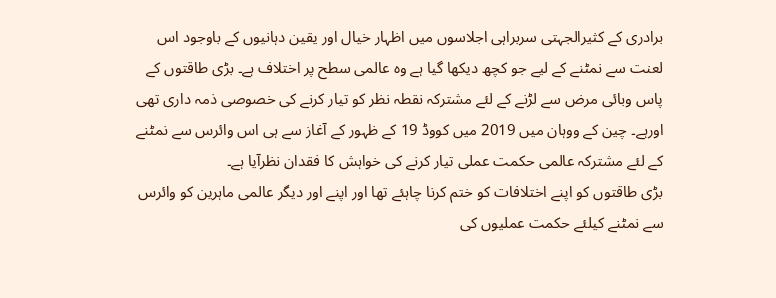برادری کے کثیرالجہتی سربراہی اجلاسوں میں اظہار خیال اور یقین دہانیوں کے باوجود اس لعنت سے نمٹنے کے لیے جو کچھ دیکھا گیا ہے وہ عالمی سطح پر اختلاف ہے۔ بڑی طاقتوں کے پاس وبائی مرض سے لڑنے کے لئے مشترکہ نقطہ نظر کو تیار کرنے کی خصوصی ذمہ داری تھی اورہے۔ چین کے ووہان میں 2019 میں کووڈ 19 کے ظہور کے آغاز سے ہی اس وائرس سے نمٹنے کے لئے مشترکہ عالمی حکمت عملی تیار کرنے کی خواہش کا فقدان نظرآیا ہے۔
بڑی طاقتوں کو اپنے اختلافات کو ختم کرنا چاہئے تھا اور اپنے اور دیگر عالمی ماہرین کو وائرس سے نمٹنے کیلئے حکمت عملیوں کی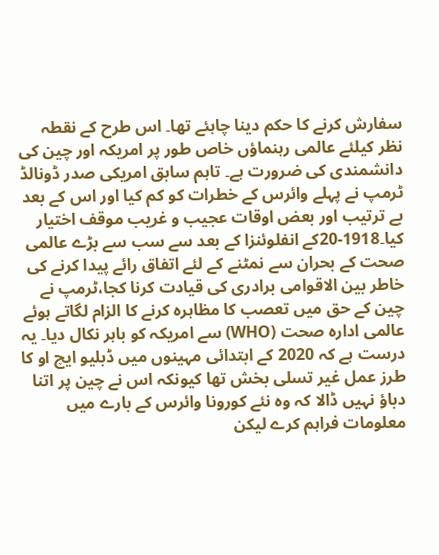سفارش کرنے کا حکم دینا چاہئے تھا۔ اس طرح کے نقطہ نظر کیلئے عالمی رہنماؤں خاص طور پر امریکہ اور چین کی دانشمندی کی ضرورت ہے۔ تاہم سابق امریکی صدر ڈونالڈ ٹرمپ نے پہلے وائرس کے خطرات کو کم کیا اور اس کے بعد بے ترتیب اور بعض اوقات عجیب و غریب موقف اختیار کیا۔1918-20کے انفلوئنزا کے بعد سے سب سے بڑے عالمی صحت کے بحران سے نمٹنے کے لئے اتفاق رائے پیدا کرنے کی خاطر بین الاقوامی برادری کی قیادت کرنا کجا،ٹرمپ نے چین کے حق میں تعصب کا مظاہرہ کرنے کا الزام لگاتے ہوئے عالمی ادارہ صحت (WHO) سے امریکہ کو باہر نکال دیا۔ یہ درست ہے کہ 2020 کے ابتدائی مہینوں میں ڈبلیو ایچ او کا طرز عمل غیر تسلی بخش تھا کیونکہ اس نے چین پر اتنا دباؤ نہیں ڈالا کہ وہ نئے کورونا وائرس کے بارے میں معلومات فراہم کرے لیکن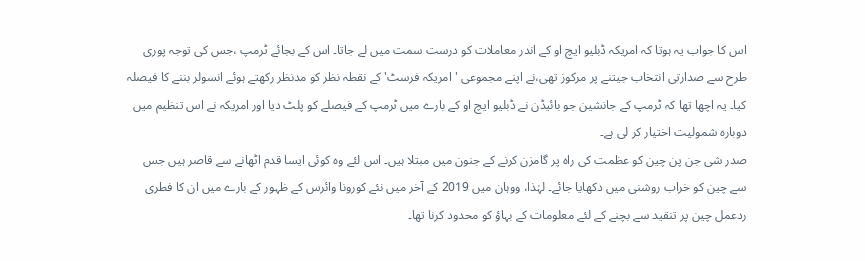اس کا جواب یہ ہوتا کہ امریکہ ڈبلیو ایچ او کے اندر معاملات کو درست سمت میں لے جاتا۔ اس کے بجائے ٹرمپ ،جس کی توجہ پوری طرح سے صدارتی انتخاب جیتنے پر مرکوز تھی،نے اپنے مجموعی 'امریکہ فرسٹ' کے نقطہ نظر کو مدنظر رکھتے ہوئے انسولر بننے کا فیصلہ کیا۔ یہ اچھا تھا کہ ٹرمپ کے جانشین جو بائیڈن نے ڈبلیو ایچ او کے بارے میں ٹرمپ کے فیصلے کو پلٹ دیا اور امریکہ نے اس تنظیم میں دوبارہ شمولیت اختیار کر لی ہے۔
صدر شی جن پن چین کو عظمت کی راہ پر گامزن کرنے کے جنون میں مبتلا ہیں۔ اس لئے وہ کوئی ایسا قدم اٹھانے سے قاصر ہیں جس سے چین کو خراب روشنی میں دکھایا جائے۔ لہٰذا، ووہان میں 2019 کے آخر میں نئے کورونا وائرس کے ظہور کے بارے میں ان کا فطری ردعمل چین پر تنقید سے بچنے کے لئے معلومات کے بہاؤ کو محدود کرنا تھا۔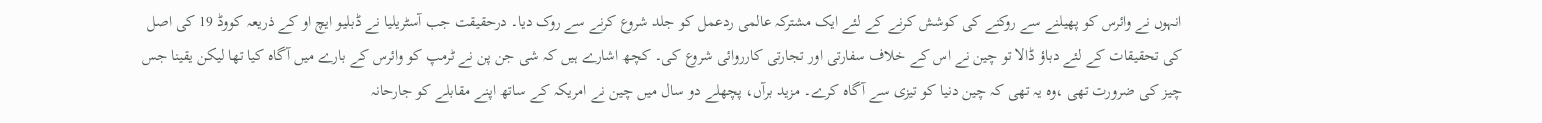انہوں نے وائرس کو پھیلنے سے روکنے کی کوشش کرنے کے لئے ایک مشترکہ عالمی ردعمل کو جلد شروع کرنے سے روک دیا۔ درحقیقت جب آسٹریلیا نے ڈبلیو ایچ او کے ذریعہ کووڈ 19 کی اصل کی تحقیقات کے لئے دباؤ ڈالا تو چین نے اس کے خلاف سفارتی اور تجارتی کارروائی شروع کی۔ کچھ اشارے ہیں کہ شی جن پن نے ٹرمپ کو وائرس کے بارے میں آگاہ کیا تھا لیکن یقینا جس چیز کی ضرورت تھی ،وہ یہ تھی کہ چین دنیا کو تیزی سے آگاہ کرے۔ مزید برآں، پچھلے دو سال میں چین نے امریکہ کے ساتھ اپنے مقابلے کو جارحانہ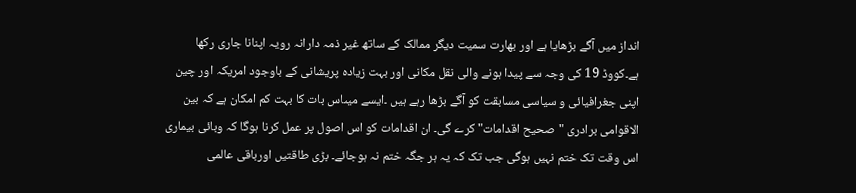انداز میں آگے بڑھایا ہے اور بھارت سمیت دیگر ممالک کے ساتھ غیر ذمہ دارانہ رویہ اپنانا جاری رکھا ہے۔کووڈ 19 کی وجہ سے پیدا ہونے والی نقل مکانی اور بہت زیادہ پریشانی کے باوجود امریکہ اور چین اپنی جغرافیائی و سیاسی مسابقت کو آگے بڑھا رہے ہیں ۔ایسے میںاس بات کا بہت کم امکان ہے کہ بین الاقوامی برادری "صحیح اقدامات" کرے گی۔ ان اقدامات کو اس اصول پر عمل کرنا ہوگا کہ وبائی بیماری اس وقت تک ختم نہیں ہوگی جب تک کہ یہ ہر جگہ ختم نہ ہوجائے۔ بڑی طاقتیں اورباقی عالمی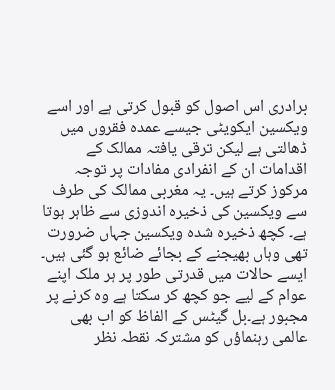برادری اس اصول کو قبول کرتی ہے اور اسے ویکسین ایکویٹی جیسے عمدہ فقروں میں ڈھالتی ہے لیکن ترقی یافتہ ممالک کے اقدامات ان کے انفرادی مفادات پر توجہ مرکوز کرتے ہیں۔ یہ مغربی ممالک کی طرف سے ویکسین کی ذخیرہ اندوزی سے ظاہر ہوتا ہے۔ کچھ ذخیرہ شدہ ویکسین جہاں ضرورت تھی وہاں بھیجنے کے بجائے ضائع ہو گئی ہیں۔ ایسے حالات میں قدرتی طور پر ہر ملک اپنے عوام کے لیے جو کچھ کر سکتا ہے وہ کرنے پر مجبور ہے۔بل گیٹس کے الفاظ کو اب بھی عالمی رہنماؤں کو مشترکہ نقطہ نظر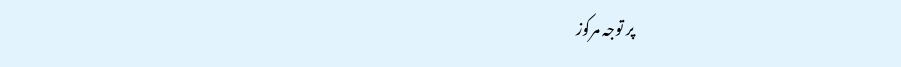پر توجہ مرکوز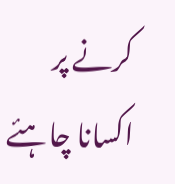کرنے پر اکسانا چاہئے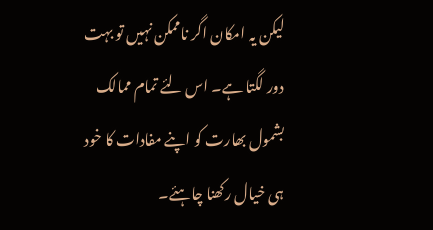لیکن یہ امکان اگر ناممکن نہیں تو بہت دور لگتا ہے۔ اس لئے تمام ممالک بشمول بھارت کو اپنے مفادات کا خود ہی خیال رکھنا چاہئے۔